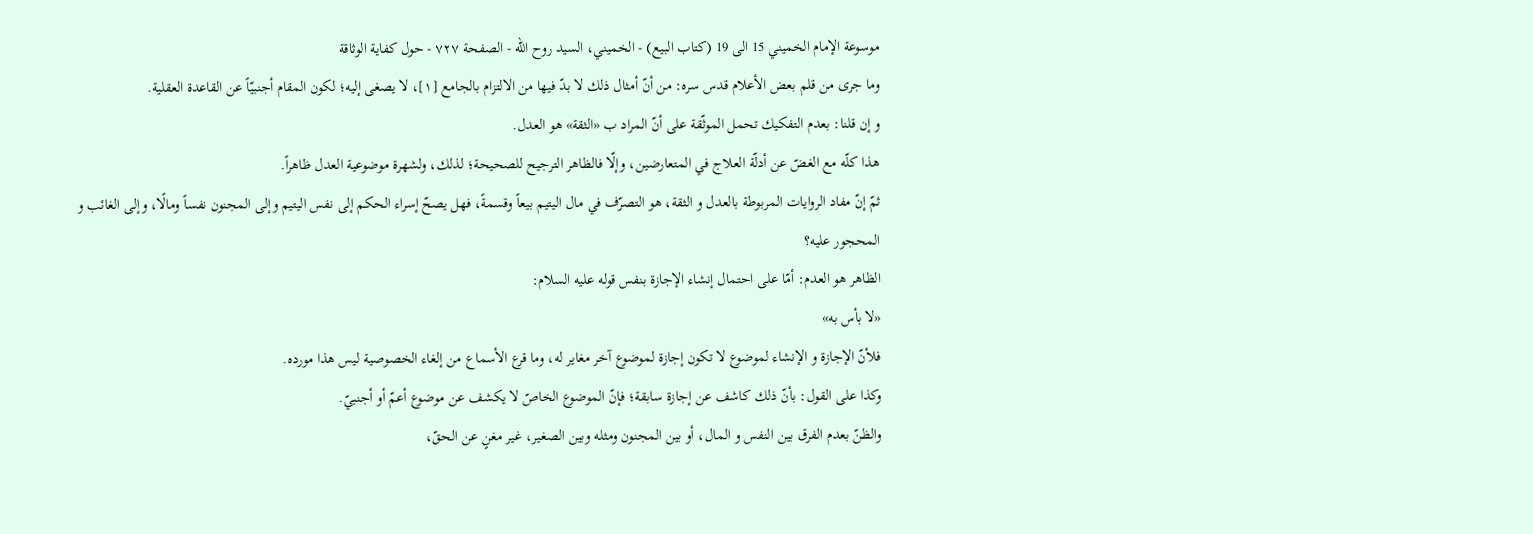موسوعة الإمام الخميني 15 الى 19 (كتاب البيع) - الخميني، السيد روح الله - الصفحة ٧٢٧ - حول كفاية الوثاقة
وما جرى من قلم بعض الأعلام قدس سره: من أنّ أمثال ذلك لا بدّ فيها من الالتزام بالجامع [١]، لا يصغى إليه؛ لكون المقام أجنبيّاً عن القاعدة العقلية.
و إن قلنا: بعدم التفكيك تحمل الموثّقة على أنّ المراد ب «الثقة» هو العدل.
هذا كلّه مع الغضّ عن أدلّة العلاج في المتعارضين، وإلّا فالظاهر الترجيح للصحيحة؛ لذلك، ولشهرة موضوعية العدل ظاهراً.
ثمّ إنّ مفاد الروايات المربوطة بالعدل و الثقة، هو التصرّف في مال اليتيم بيعاً وقسمةً، فهل يصحّ إسراء الحكم إلى نفس اليتيم وإلى المجنون نفساً ومالًا، وإلى الغائب و المحجور عليه؟
الظاهر هو العدم: أمّا على احتمال إنشاء الإجازة بنفس قوله عليه السلام:
«لا بأس به»
فلأنّ الإجازة و الإنشاء لموضوع لا تكون إجازة لموضوع آخر مغاير له، وما قرع الأسماع من إلغاء الخصوصية ليس هذا مورده.
وكذا على القول: بأنّ ذلك كاشف عن إجازة سابقة؛ فإنّ الموضوع الخاصّ لا يكشف عن موضوع أعمّ أو أجنبيّ.
والظنّ بعدم الفرق بين النفس و المال، أو بين المجنون ومثله وبين الصغير، غير مغنٍ عن الحقّ،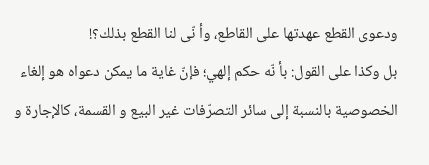ودعوى القطع عهدتها على القاطع، وأ نّى لنا القطع بذلك؟!
بل وكذا على القول: بأ نّه حكم إلهي؛ فإنّ غاية ما يمكن دعواه هو إلغاء الخصوصية بالنسبة إلى سائر التصرّفات غير البيع و القسمة، كالإجارة و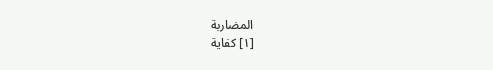المضاربة
[١] كفاية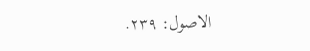الاصول: ٢٣٩.